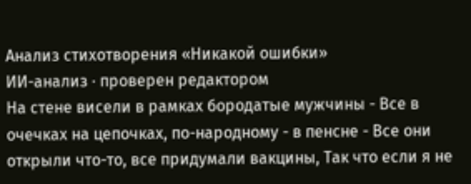Анализ стихотворения «Никакой ошибки»
ИИ-анализ · проверен редактором
На стене висели в рамках бородатые мужчины - Все в очечках на цепочках, по-народному - в пенсне - Все они открыли что-то, все придумали вакцины, Так что если я не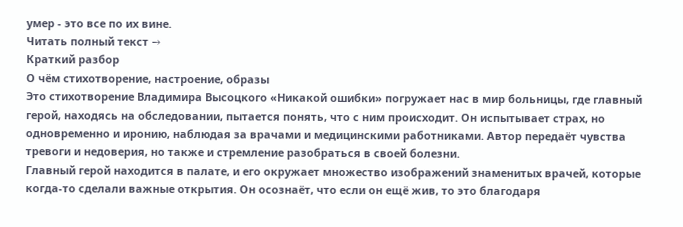умер - это все по их вине.
Читать полный текст →
Краткий разбор
О чём стихотворение, настроение, образы
Это стихотворение Владимира Высоцкого «Никакой ошибки» погружает нас в мир больницы, где главный герой, находясь на обследовании, пытается понять, что с ним происходит. Он испытывает страх, но одновременно и иронию, наблюдая за врачами и медицинскими работниками. Автор передаёт чувства тревоги и недоверия, но также и стремление разобраться в своей болезни.
Главный герой находится в палате, и его окружает множество изображений знаменитых врачей, которые когда-то сделали важные открытия. Он осознаёт, что если он ещё жив, то это благодаря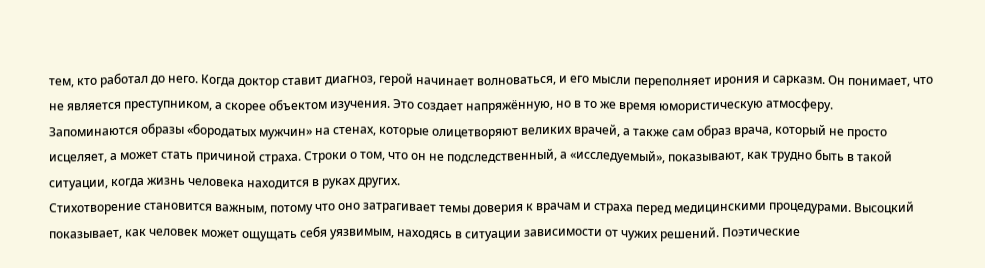тем, кто работал до него. Когда доктор ставит диагноз, герой начинает волноваться, и его мысли переполняет ирония и сарказм. Он понимает, что не является преступником, а скорее объектом изучения. Это создает напряжённую, но в то же время юмористическую атмосферу.
Запоминаются образы «бородатых мужчин» на стенах, которые олицетворяют великих врачей, а также сам образ врача, который не просто исцеляет, а может стать причиной страха. Строки о том, что он не подследственный, а «исследуемый», показывают, как трудно быть в такой ситуации, когда жизнь человека находится в руках других.
Стихотворение становится важным, потому что оно затрагивает темы доверия к врачам и страха перед медицинскими процедурами. Высоцкий показывает, как человек может ощущать себя уязвимым, находясь в ситуации зависимости от чужих решений. Поэтические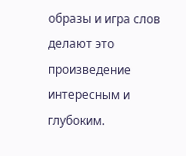образы и игра слов делают это произведение интересным и глубоким.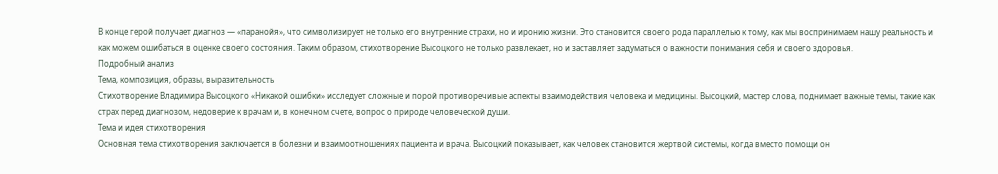В конце герой получает диагноз — «паранойя», что символизирует не только его внутренние страхи, но и иронию жизни. Это становится своего рода параллелью к тому, как мы воспринимаем нашу реальность и как можем ошибаться в оценке своего состояния. Таким образом, стихотворение Высоцкого не только развлекает, но и заставляет задуматься о важности понимания себя и своего здоровья.
Подробный анализ
Тема, композиция, образы, выразительность
Стихотворение Владимира Высоцкого «Никакой ошибки» исследует сложные и порой противоречивые аспекты взаимодействия человека и медицины. Высоцкий, мастер слова, поднимает важные темы, такие как страх перед диагнозом, недоверие к врачам и, в конечном счете, вопрос о природе человеческой души.
Тема и идея стихотворения
Основная тема стихотворения заключается в болезни и взаимоотношениях пациента и врача. Высоцкий показывает, как человек становится жертвой системы, когда вместо помощи он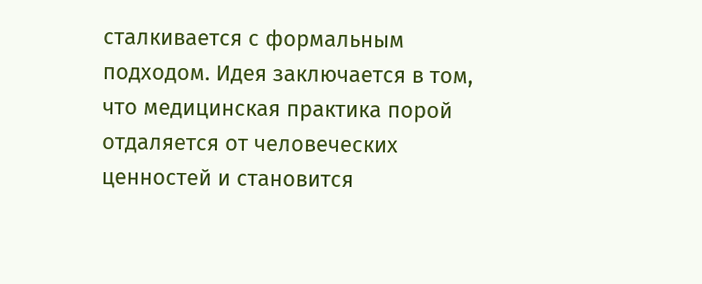сталкивается с формальным подходом. Идея заключается в том, что медицинская практика порой отдаляется от человеческих ценностей и становится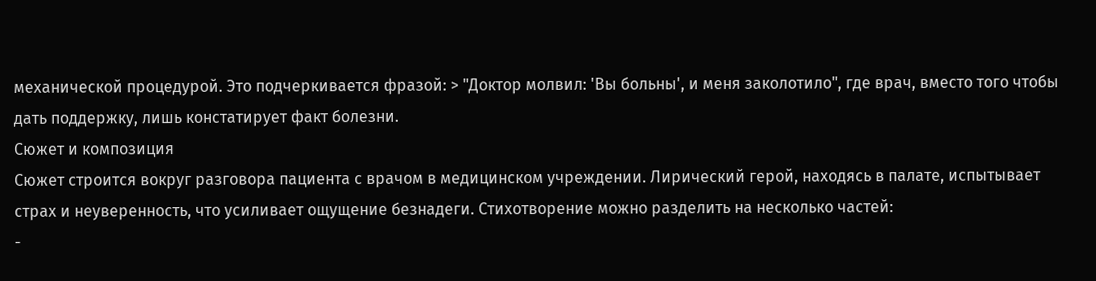механической процедурой. Это подчеркивается фразой: > "Доктор молвил: 'Вы больны', и меня заколотило", где врач, вместо того чтобы дать поддержку, лишь констатирует факт болезни.
Сюжет и композиция
Сюжет строится вокруг разговора пациента с врачом в медицинском учреждении. Лирический герой, находясь в палате, испытывает страх и неуверенность, что усиливает ощущение безнадеги. Стихотворение можно разделить на несколько частей:
-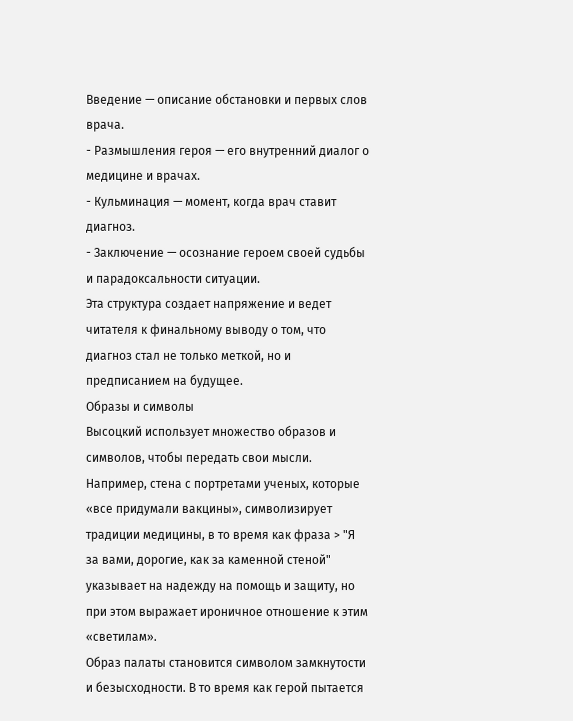Введение — описание обстановки и первых слов врача.
- Размышления героя — его внутренний диалог о медицине и врачах.
- Кульминация — момент, когда врач ставит диагноз.
- Заключение — осознание героем своей судьбы и парадоксальности ситуации.
Эта структура создает напряжение и ведет читателя к финальному выводу о том, что диагноз стал не только меткой, но и предписанием на будущее.
Образы и символы
Высоцкий использует множество образов и символов, чтобы передать свои мысли. Например, стена с портретами ученых, которые «все придумали вакцины», символизирует традиции медицины, в то время как фраза > "Я за вами, дорогие, как за каменной стеной" указывает на надежду на помощь и защиту, но при этом выражает ироничное отношение к этим «светилам».
Образ палаты становится символом замкнутости и безысходности. В то время как герой пытается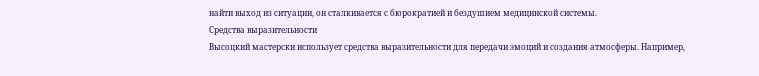найти выход из ситуации, он сталкивается с бюрократией и бездушием медицинской системы.
Средства выразительности
Высоцкий мастерски использует средства выразительности для передачи эмоций и создания атмосферы. Например,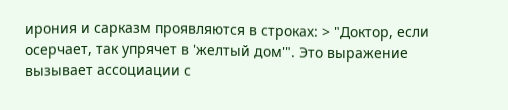ирония и сарказм проявляются в строках: > "Доктор, если осерчает, так упрячет в 'желтый дом'". Это выражение вызывает ассоциации с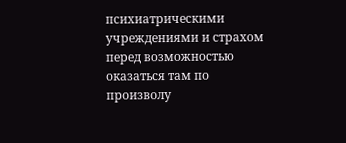психиатрическими учреждениями и страхом перед возможностью оказаться там по произволу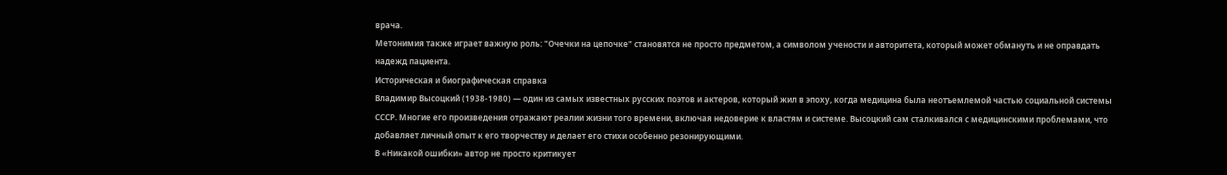врача.
Метонимия также играет важную роль: "Очечки на цепочке" становятся не просто предметом, а символом учености и авторитета, который может обмануть и не оправдать надежд пациента.
Историческая и биографическая справка
Владимир Высоцкий (1938-1980) — один из самых известных русских поэтов и актеров, который жил в эпоху, когда медицина была неотъемлемой частью социальной системы СССР. Многие его произведения отражают реалии жизни того времени, включая недоверие к властям и системе. Высоцкий сам сталкивался с медицинскими проблемами, что добавляет личный опыт к его творчеству и делает его стихи особенно резонирующими.
В «Никакой ошибки» автор не просто критикует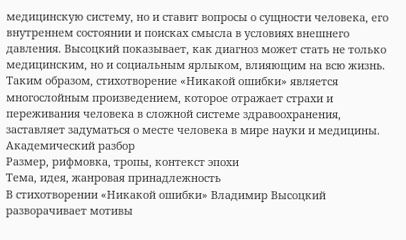медицинскую систему, но и ставит вопросы о сущности человека, его внутреннем состоянии и поисках смысла в условиях внешнего давления. Высоцкий показывает, как диагноз может стать не только медицинским, но и социальным ярлыком, влияющим на всю жизнь.
Таким образом, стихотворение «Никакой ошибки» является многослойным произведением, которое отражает страхи и переживания человека в сложной системе здравоохранения, заставляет задуматься о месте человека в мире науки и медицины.
Академический разбор
Размер, рифмовка, тропы, контекст эпохи
Тема, идея, жанровая принадлежность
В стихотворении «Никакой ошибки» Владимир Высоцкий разворачивает мотивы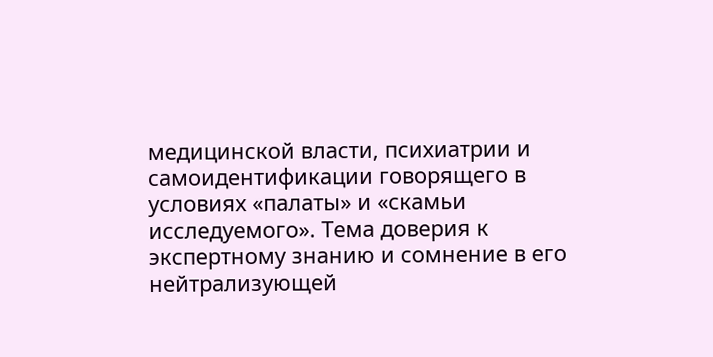медицинской власти, психиатрии и самоидентификации говорящего в условиях «палаты» и «скамьи исследуемого». Тема доверия к экспертному знанию и сомнение в его нейтрализующей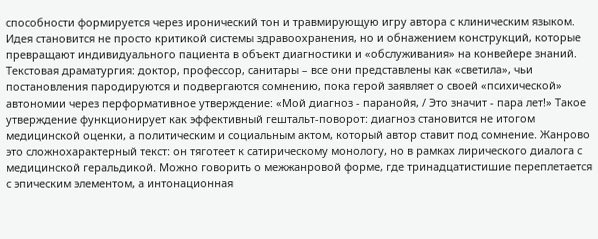способности формируется через иронический тон и травмирующую игру автора с клиническим языком. Идея становится не просто критикой системы здравоохранения, но и обнажением конструкций, которые превращают индивидуального пациента в объект диагностики и «обслуживания» на конвейере знаний. Текстовая драматургия: доктор, профессор, санитары – все они представлены как «светила», чьи постановления пародируются и подвергаются сомнению, пока герой заявляет о своей «психической» автономии через перформативное утверждение: «Мой диагноз - паранойя, / Это значит - пара лет!» Такое утверждение функционирует как эффективный гештальт-поворот: диагноз становится не итогом медицинской оценки, а политическим и социальным актом, который автор ставит под сомнение. Жанрово это сложнохарактерный текст: он тяготеет к сатирическому монологу, но в рамках лирического диалога с медицинской геральдикой. Можно говорить о межжанровой форме, где тринадцатистишие переплетается с эпическим элементом, а интонационная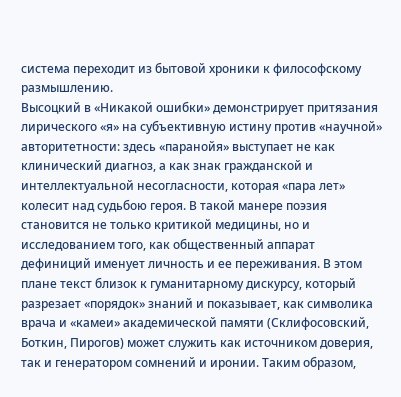система переходит из бытовой хроники к философскому размышлению.
Высоцкий в «Никакой ошибки» демонстрирует притязания лирического «я» на субъективную истину против «научной» авторитетности: здесь «паранойя» выступает не как клинический диагноз, а как знак гражданской и интеллектуальной несогласности, которая «пара лет» колесит над судьбою героя. В такой манере поэзия становится не только критикой медицины, но и исследованием того, как общественный аппарат дефиниций именует личность и ее переживания. В этом плане текст близок к гуманитарному дискурсу, который разрезает «порядок» знаний и показывает, как символика врача и «камеи» академической памяти (Склифосовский, Боткин, Пирогов) может служить как источником доверия, так и генератором сомнений и иронии. Таким образом,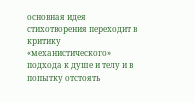основная идея стихотворения переходит в критику «механистического» подхода к душе и телу и в попытку отстоять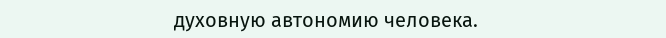духовную автономию человека.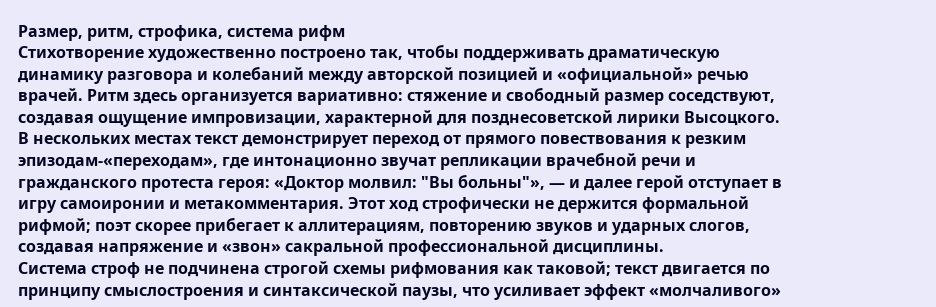Размер, ритм, строфика, система рифм
Стихотворение художественно построено так, чтобы поддерживать драматическую динамику разговора и колебаний между авторской позицией и «официальной» речью врачей. Ритм здесь организуется вариативно: стяжение и свободный размер соседствуют, создавая ощущение импровизации, характерной для позднесоветской лирики Высоцкого. В нескольких местах текст демонстрирует переход от прямого повествования к резким эпизодам-«переходам», где интонационно звучат репликации врачебной речи и гражданского протеста героя: «Доктор молвил: "Вы больны"», — и далее герой отступает в игру самоиронии и метакомментария. Этот ход строфически не держится формальной рифмой; поэт скорее прибегает к аллитерациям, повторению звуков и ударных слогов, создавая напряжение и «звон» сакральной профессиональной дисциплины.
Система строф не подчинена строгой схемы рифмования как таковой; текст двигается по принципу смыслостроения и синтаксической паузы, что усиливает эффект «молчаливого»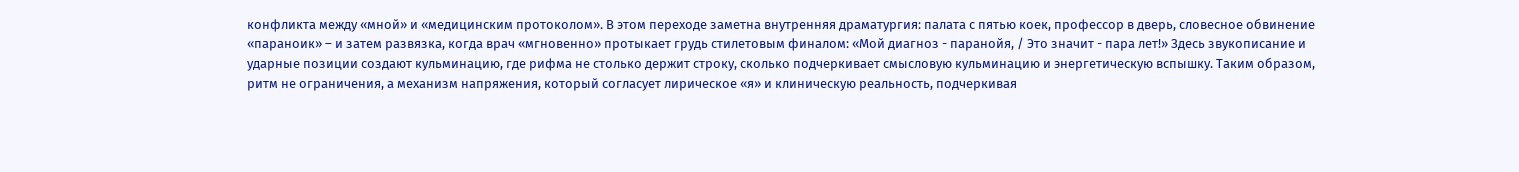конфликта между «мной» и «медицинским протоколом». В этом переходе заметна внутренняя драматургия: палата с пятью коек, профессор в дверь, словесное обвинение «параноик» – и затем развязка, когда врач «мгновенно» протыкает грудь стилетовым финалом: «Мой диагноз - паранойя, / Это значит - пара лет!» Здесь звукописание и ударные позиции создают кульминацию, где рифма не столько держит строку, сколько подчеркивает смысловую кульминацию и энергетическую вспышку. Таким образом, ритм не ограничения, а механизм напряжения, который согласует лирическое «я» и клиническую реальность, подчеркивая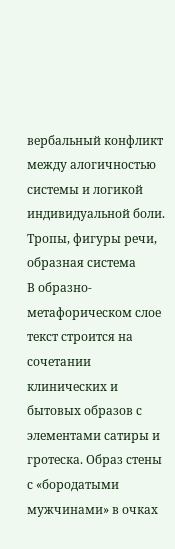вербальный конфликт между алогичностью системы и логикой индивидуальной боли.
Тропы, фигуры речи, образная система
В образно-метафорическом слое текст строится на сочетании клинических и бытовых образов с элементами сатиры и гротеска. Образ стены с «бородатыми мужчинами» в очках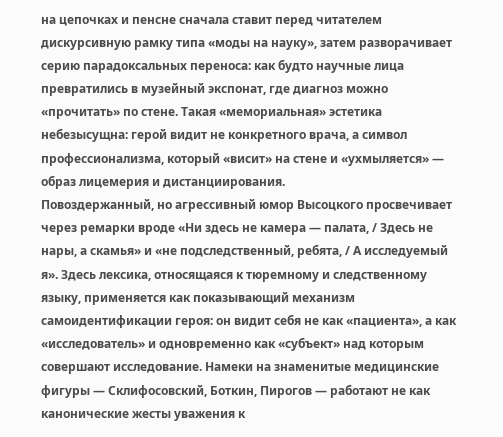на цепочках и пенсне сначала ставит перед читателем дискурсивную рамку типа «моды на науку», затем разворачивает серию парадоксальных переноса: как будто научные лица превратились в музейный экспонат, где диагноз можно «прочитать» по стене. Такая «мемориальная» эстетика небезысущна: герой видит не конкретного врача, а символ профессионализма, который «висит» на стене и «ухмыляется» — образ лицемерия и дистанциирования.
Повоздержанный, но агрессивный юмор Высоцкого просвечивает через ремарки вроде «Ни здесь не камера — палата, / Здесь не нары, а скамья» и «не подследственный, ребята, / А исследуемый я». Здесь лексика, относящаяся к тюремному и следственному языку, применяется как показывающий механизм самоидентификации героя: он видит себя не как «пациента», а как «исследователь» и одновременно как «субъект» над которым совершают исследование. Намеки на знаменитые медицинские фигуры — Склифосовский, Боткин, Пирогов — работают не как канонические жесты уважения к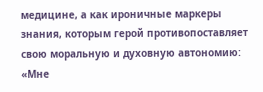медицине, а как ироничные маркеры знания, которым герой противопоставляет свою моральную и духовную автономию: «Мне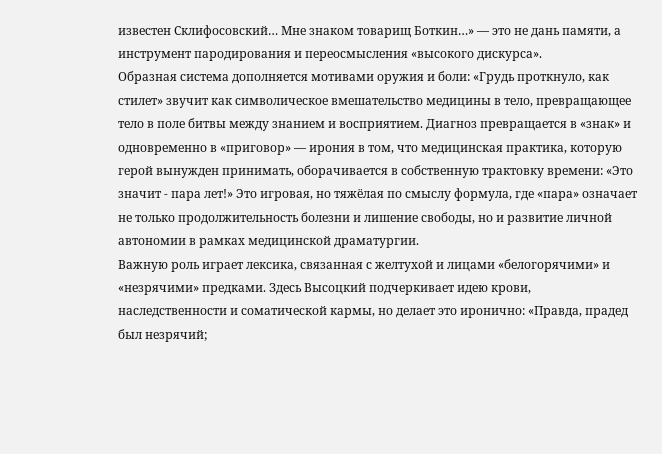известен Склифосовский… Мне знаком товарищ Боткин…» — это не дань памяти, а инструмент пародирования и переосмысления «высокого дискурса».
Образная система дополняется мотивами оружия и боли: «Грудь проткнуло, как стилет» звучит как символическое вмешательство медицины в тело, превращающее тело в поле битвы между знанием и восприятием. Диагноз превращается в «знак» и одновременно в «приговор» — ирония в том, что медицинская практика, которую герой вынужден принимать, оборачивается в собственную трактовку времени: «Это значит - пара лет!» Это игровая, но тяжёлая по смыслу формула, где «пара» означает не только продолжительность болезни и лишение свободы, но и развитие личной автономии в рамках медицинской драматургии.
Важную роль играет лексика, связанная с желтухой и лицами «белогорячими» и «незрячими» предками. Здесь Высоцкий подчеркивает идею крови, наследственности и соматической кармы, но делает это иронично: «Правда, прадед был незрячий;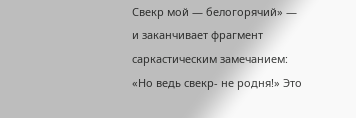Свекр мой — белогорячий» — и заканчивает фрагмент саркастическим замечанием: «Но ведь свекр- не родня!» Это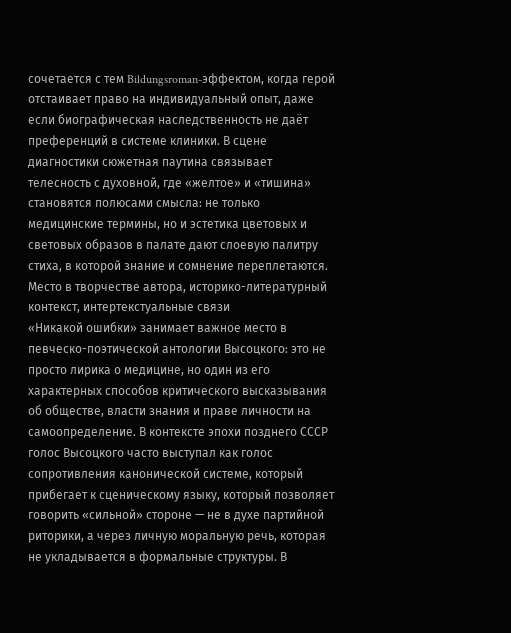сочетается с тем Bildungsroman-эффектом, когда герой отстаивает право на индивидуальный опыт, даже если биографическая наследственность не даёт преференций в системе клиники. В сцене диагностики сюжетная паутина связывает телесность с духовной, где «желтое» и «тишина» становятся полюсами смысла: не только медицинские термины, но и эстетика цветовых и световых образов в палате дают слоевую палитру стиха, в которой знание и сомнение переплетаются.
Место в творчестве автора, историко-литературный контекст, интертекстуальные связи
«Никакой ошибки» занимает важное место в певческо-поэтической антологии Высоцкого: это не просто лирика о медицине, но один из его характерных способов критического высказывания об обществе, власти знания и праве личности на самоопределение. В контексте эпохи позднего СССР голос Высоцкого часто выступал как голос сопротивления канонической системе, который прибегает к сценическому языку, который позволяет говорить «сильной» стороне — не в духе партийной риторики, а через личную моральную речь, которая не укладывается в формальные структуры. В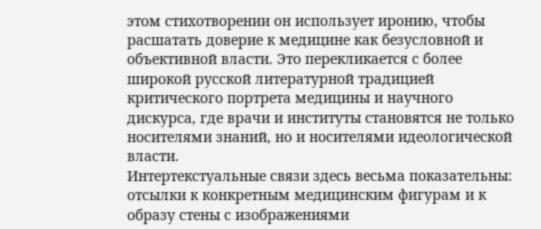этом стихотворении он использует иронию, чтобы расшатать доверие к медицине как безусловной и объективной власти. Это перекликается с более широкой русской литературной традицией критического портрета медицины и научного дискурса, где врачи и институты становятся не только носителями знаний, но и носителями идеологической власти.
Интертекстуальные связи здесь весьма показательны: отсылки к конкретным медицинским фигурам и к образу стены с изображениями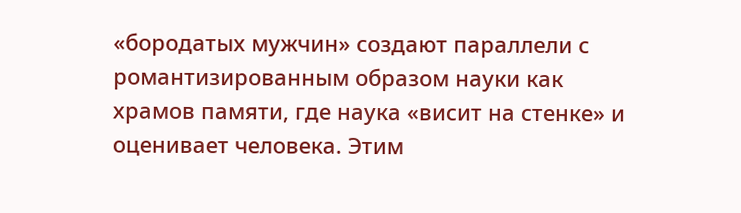«бородатых мужчин» создают параллели с романтизированным образом науки как храмов памяти, где наука «висит на стенке» и оценивает человека. Этим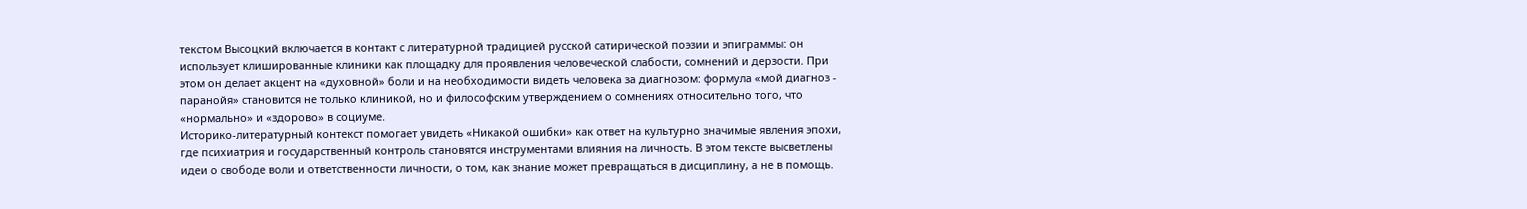текстом Высоцкий включается в контакт с литературной традицией русской сатирической поэзии и эпиграммы: он использует клишированные клиники как площадку для проявления человеческой слабости, сомнений и дерзости. При этом он делает акцент на «духовной» боли и на необходимости видеть человека за диагнозом: формула «мой диагноз - паранойя» становится не только клиникой, но и философским утверждением о сомнениях относительно того, что «нормально» и «здорово» в социуме.
Историко-литературный контекст помогает увидеть «Никакой ошибки» как ответ на культурно значимые явления эпохи, где психиатрия и государственный контроль становятся инструментами влияния на личность. В этом тексте высветлены идеи о свободе воли и ответственности личности, о том, как знание может превращаться в дисциплину, а не в помощь.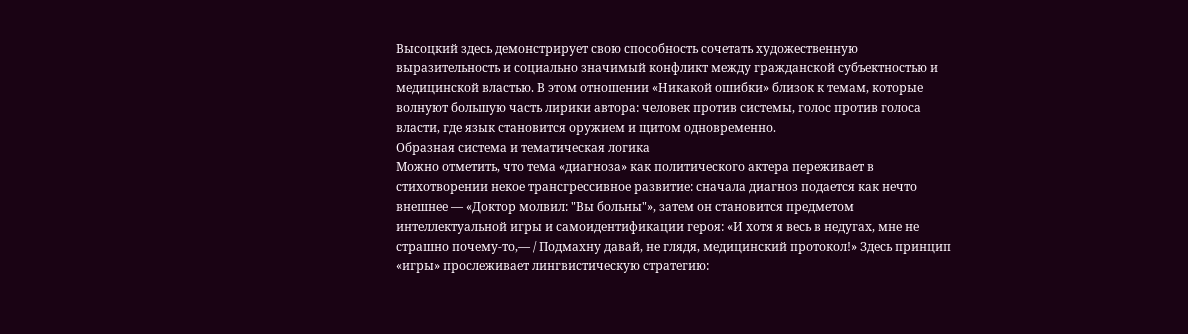Высоцкий здесь демонстрирует свою способность сочетать художественную выразительность и социально значимый конфликт между гражданской субъектностью и медицинской властью. В этом отношении «Никакой ошибки» близок к темам, которые волнуют большую часть лирики автора: человек против системы, голос против голоса власти, где язык становится оружием и щитом одновременно.
Образная система и тематическая логика
Можно отметить, что тема «диагноза» как политического актера переживает в стихотворении некое трансгрессивное развитие: сначала диагноз подается как нечто внешнее — «Доктор молвил: "Вы больны"», затем он становится предметом интеллектуальной игры и самоидентификации героя: «И хотя я весь в недугах, мне не страшно почему-то,— / Подмахну давай, не глядя, медицинский протокол!» Здесь принцип «игры» прослеживает лингвистическую стратегию: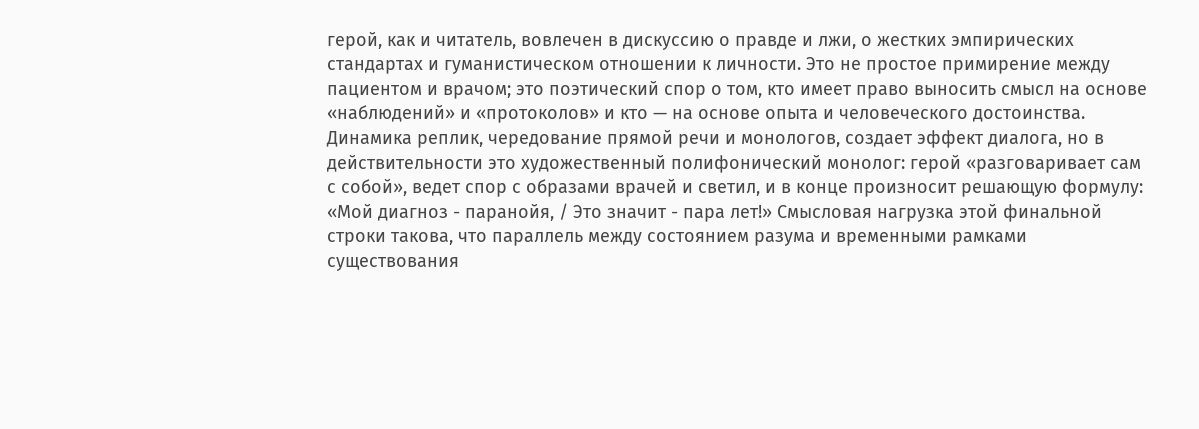герой, как и читатель, вовлечен в дискуссию о правде и лжи, о жестких эмпирических стандартах и гуманистическом отношении к личности. Это не простое примирение между пациентом и врачом; это поэтический спор о том, кто имеет право выносить смысл на основе «наблюдений» и «протоколов» и кто — на основе опыта и человеческого достоинства.
Динамика реплик, чередование прямой речи и монологов, создает эффект диалога, но в действительности это художественный полифонический монолог: герой «разговаривает сам с собой», ведет спор с образами врачей и светил, и в конце произносит решающую формулу: «Мой диагноз - паранойя, / Это значит - пара лет!» Смысловая нагрузка этой финальной строки такова, что параллель между состоянием разума и временными рамками существования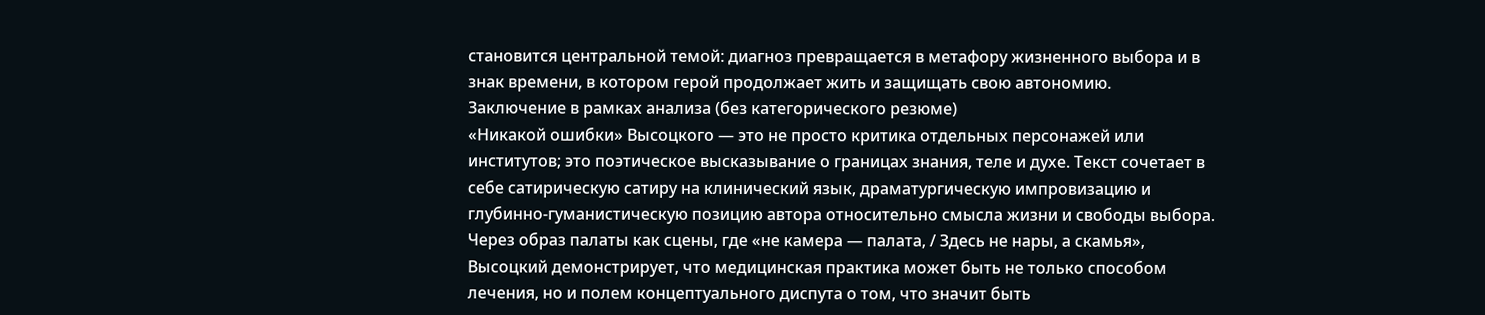становится центральной темой: диагноз превращается в метафору жизненного выбора и в знак времени, в котором герой продолжает жить и защищать свою автономию.
Заключение в рамках анализа (без категорического резюме)
«Никакой ошибки» Высоцкого — это не просто критика отдельных персонажей или институтов; это поэтическое высказывание о границах знания, теле и духе. Текст сочетает в себе сатирическую сатиру на клинический язык, драматургическую импровизацию и глубинно-гуманистическую позицию автора относительно смысла жизни и свободы выбора. Через образ палаты как сцены, где «не камера — палата, / Здесь не нары, а скамья», Высоцкий демонстрирует, что медицинская практика может быть не только способом лечения, но и полем концептуального диспута о том, что значит быть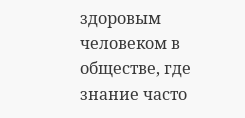здоровым человеком в обществе, где знание часто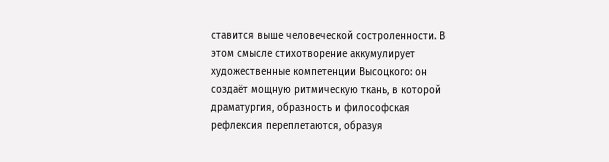ставится выше человеческой состроленности. В этом смысле стихотворение аккумулирует художественные компетенции Высоцкого: он создаёт мощную ритмическую ткань, в которой драматургия, образность и философская рефлексия переплетаются, образуя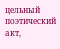цельный поэтический акт,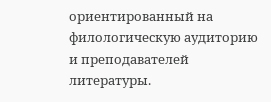ориентированный на филологическую аудиторию и преподавателей литературы.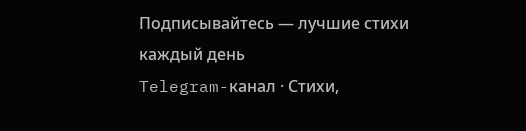Подписывайтесь — лучшие стихи каждый день
Telegram-канал · Стихи,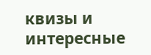квизы и интересные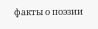факты о поэзии